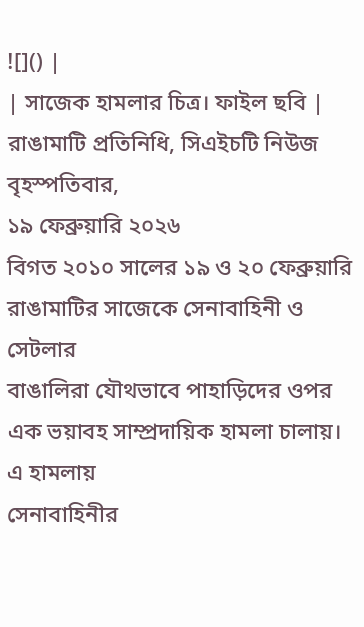![]() |
| সাজেক হামলার চিত্র। ফাইল ছবি |
রাঙামাটি প্রতিনিধি, সিএইচটি নিউজ
বৃহস্পতিবার,
১৯ ফেব্রুয়ারি ২০২৬
বিগত ২০১০ সালের ১৯ ও ২০ ফেব্রুয়ারি রাঙামাটির সাজেকে সেনাবাহিনী ও সেটলার
বাঙালিরা যৌথভাবে পাহাড়িদের ওপর এক ভয়াবহ সাম্প্রদায়িক হামলা চালায়। এ হামলায়
সেনাবাহিনীর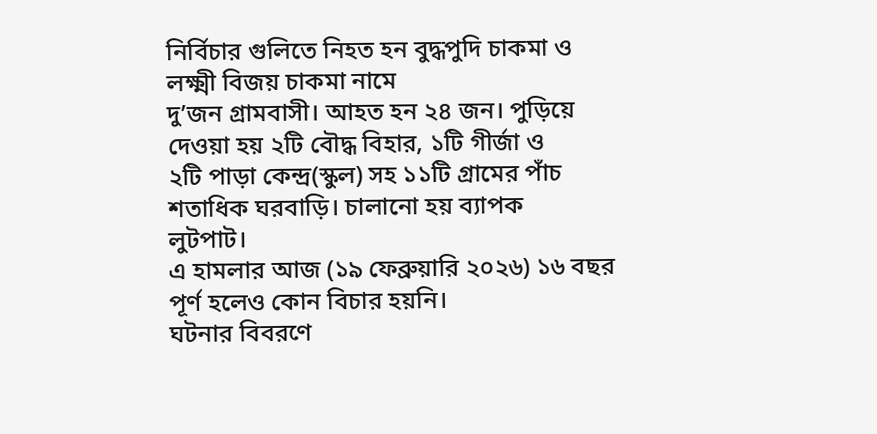নির্বিচার গুলিতে নিহত হন বুদ্ধপুদি চাকমা ও লক্ষ্মী বিজয় চাকমা নামে
দু’জন গ্রামবাসী। আহত হন ২৪ জন। পুড়িয়ে দেওয়া হয় ২টি বৌদ্ধ বিহার, ১টি গীর্জা ও
২টি পাড়া কেন্দ্র(স্কুল) সহ ১১টি গ্রামের পাঁচ শতাধিক ঘরবাড়ি। চালানো হয় ব্যাপক
লুটপাট।
এ হামলার আজ (১৯ ফেব্রুয়ারি ২০২৬) ১৬ বছর পূর্ণ হলেও কোন বিচার হয়নি।
ঘটনার বিবরণে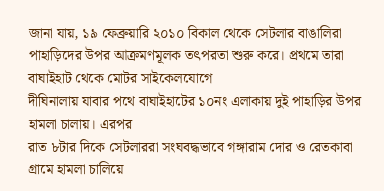জানা যায়, ১৯ ফেব্রুয়ারি ২০১০ বিকাল থেকে সেটলার বাঙালিরা
পাহাড়িদের উপর আক্রমণমূলক তৎপরতা শুরু করে। প্রথমে তারা বাঘাইহাট থেকে মোটর সাইকেলযোগে
দীঘিনালায় যাবার পথে বাঘাইহাটের ১০নং এলাকায় দুই পাহাড়ির উপর হামলা চালায়। এরপর
রাত ৮টার দিকে সেটলাররা সংঘবদ্ধভাবে গঙ্গারাম দোর ও রেতকাবা গ্রামে হামলা চালিয়ে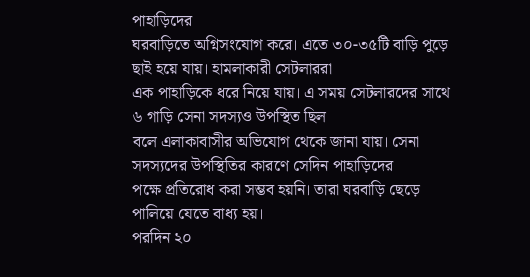পাহাড়িদের
ঘরবাড়িতে অগ্নিসংযোগ করে। এতে ৩০-৩৫টি বাড়ি পুড়ে ছাই হয়ে যায়। হামলাকারী সেটলাররা
এক পাহাড়িকে ধরে নিয়ে যায়। এ সময় সেটলারদের সাথে ৬ গাড়ি সেনা সদস্যও উপস্থিত ছিল
বলে এলাকাবাসীর অভিযোগ থেকে জানা যায়। সেনা সদস্যদের উপস্থিতির কারণে সেদিন পাহাড়িদের
পক্ষে প্রতিরোধ করা সম্ভব হয়নি। তারা ঘরবাড়ি ছেড়ে পালিয়ে যেতে বাধ্য হয়।
পরদিন ২০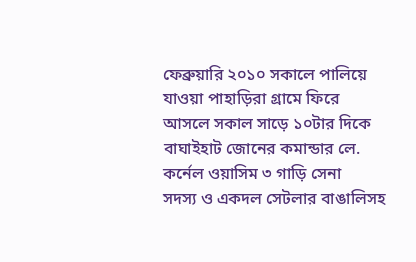ফেব্রুয়ারি ২০১০ সকালে পালিয়ে যাওয়া পাহাড়িরা গ্রামে ফিরে
আসলে সকাল সাড়ে ১০টার দিকে বাঘাইহাট জোনের কমান্ডার লে. কর্নেল ওয়াসিম ৩ গাড়ি সেনা
সদস্য ও একদল সেটলার বাঙালিসহ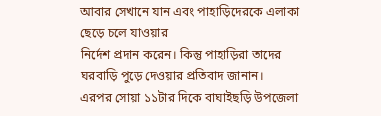আবার সেখানে যান এবং পাহাড়িদেরকে এলাকা ছেড়ে চলে যাওয়ার
নির্দেশ প্রদান করেন। কিন্তু পাহাড়িরা তাদের ঘরবাড়ি পুড়ে দেওয়ার প্রতিবাদ জানান।
এরপর সোয়া ১১টার দিকে বাঘাইছড়ি উপজেলা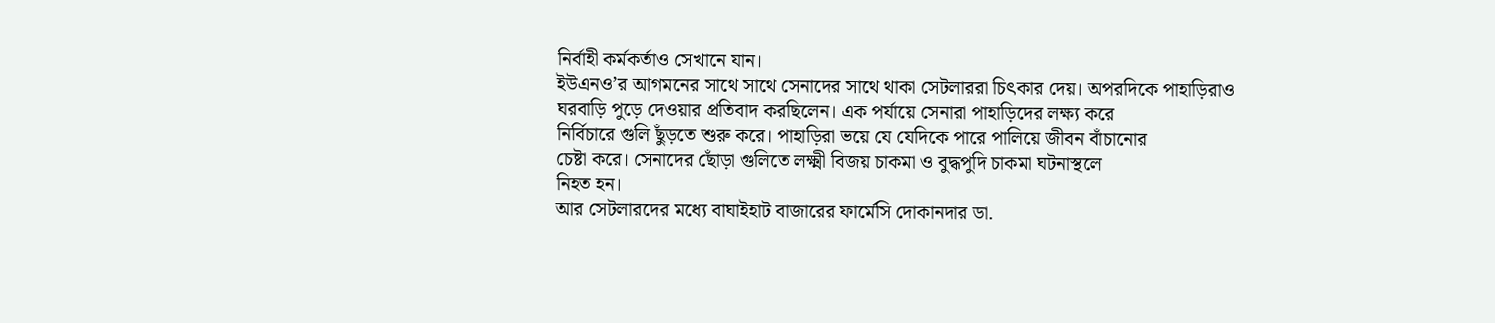নির্বাহী কর্মকর্তাও সেখানে যান।
ইউএনও’র আগমনের সাথে সাথে সেনাদের সাথে থাকা সেটলাররা চিৎকার দেয়। অপরদিকে পাহাড়িরাও
ঘরবাড়ি পুড়ে দেওয়ার প্রতিবাদ করছিলেন। এক পর্যায়ে সেনারা পাহাড়িদের লক্ষ্য করে
নির্বিচারে গুলি ছুঁড়তে শুরু করে। পাহাড়িরা ভয়ে যে যেদিকে পারে পালিয়ে জীবন বাঁচানোর
চেষ্টা করে। সেনাদের ছোঁড়া গুলিতে লক্ষ্মী বিজয় চাকমা ও বুদ্ধপুদি চাকমা ঘটনাস্থলে
নিহত হন।
আর সেটলারদের মধ্যে বাঘাইহাট বাজারের ফার্মেসি দোকানদার ডা.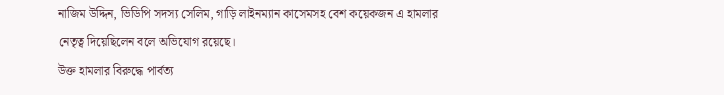নাজিম উদ্দিন, ভিডিপি সদস্য সেলিম, গাড়ি লাইনম্যান কাসেমসহ বেশ কয়েকজন এ হামলার নেতৃত্ব দিয়েছিলেন বলে অভিযোগ রয়েছে।
উক্ত হামলার বিরুদ্ধে পার্বত্য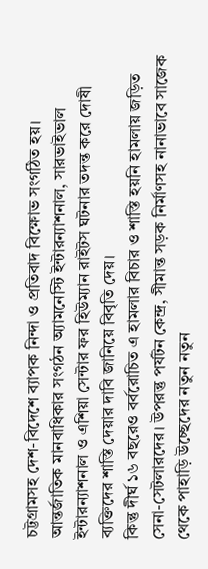চট্টগ্রামসহ দেশ-বিদেশে ব্যাপক নিন্দা ও প্রতিবাদ বিক্ষোভ সংগঠিত হয়।
আন্তর্জাতিক মানবাধিকার সংগঠন অ্যামনেস্টি ইন্টারন্যাশনাল, সারভাইভাল ইন্টারন্যাশনাল ও এশিয়া সেন্টার ফর হিউম্যান রাইটস ঘটনার তদন্ত করে দোষী ব্যক্তিদের শাস্তি দেয়ার দাবি জানিয়ে বিবৃতি দেয়।
কিন্তু দীর্ঘ ১৬ বছরেও বর্বরোচিত এ হামলার বিচার ও শাস্তি হয়নি হামলায় জড়িত সেনা-সেটলারদের। উপরন্তু পর্যটন কেন্দ্র, সীমান্ত সড়ক নির্মাণসহ নানাভাবে সাজেক থেকে পাহাড়ি উচ্ছেদের নতুন নতুন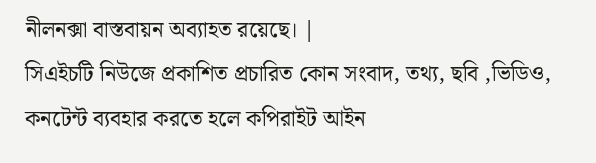নীলনক্সা বাস্তবায়ন অব্যাহত রয়েছে। |
সিএইচটি নিউজে প্রকাশিত প্রচারিত কোন সংবাদ, তথ্য, ছবি ,ভিডিও, কনটেন্ট ব্যবহার করতে হলে কপিরাইট আইন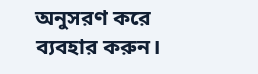অনুসরণ করে ব্যবহার করুন।